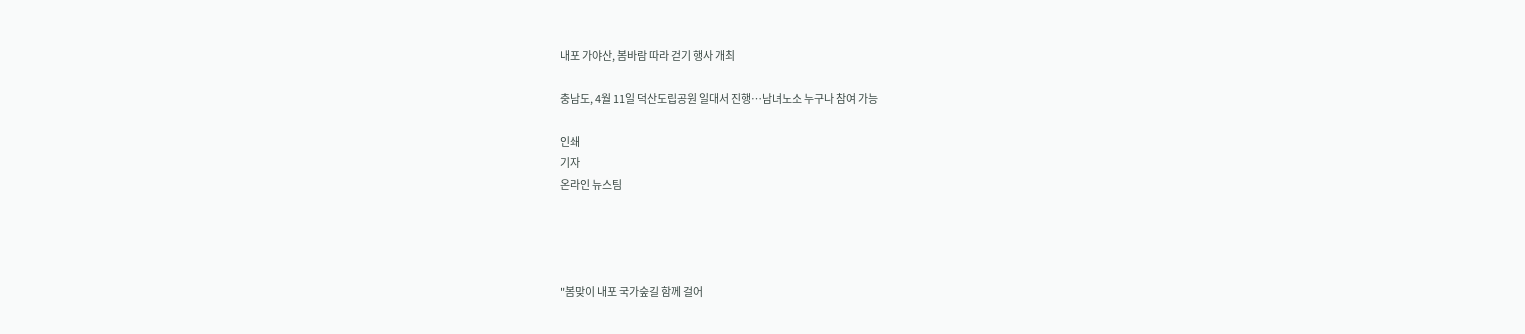내포 가야산, 봄바람 따라 걷기 행사 개최

충남도, 4월 11일 덕산도립공원 일대서 진행…남녀노소 누구나 참여 가능

인쇄
기자
온라인 뉴스팀




"봄맞이 내포 국가숲길 함께 걸어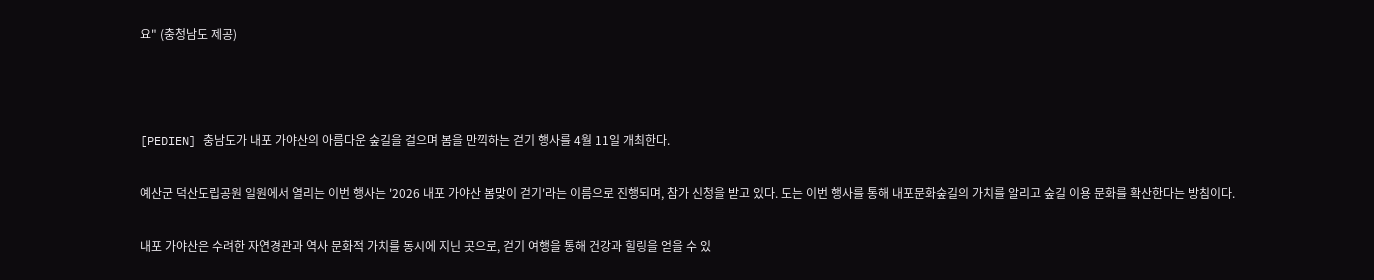요" (충청남도 제공)



[PEDIEN] 충남도가 내포 가야산의 아름다운 숲길을 걸으며 봄을 만끽하는 걷기 행사를 4월 11일 개최한다.

예산군 덕산도립공원 일원에서 열리는 이번 행사는 '2026 내포 가야산 봄맞이 걷기'라는 이름으로 진행되며, 참가 신청을 받고 있다. 도는 이번 행사를 통해 내포문화숲길의 가치를 알리고 숲길 이용 문화를 확산한다는 방침이다.

내포 가야산은 수려한 자연경관과 역사 문화적 가치를 동시에 지닌 곳으로, 걷기 여행을 통해 건강과 힐링을 얻을 수 있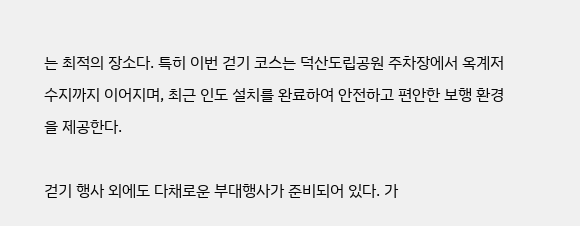는 최적의 장소다. 특히 이번 걷기 코스는 덕산도립공원 주차장에서 옥계저수지까지 이어지며, 최근 인도 설치를 완료하여 안전하고 편안한 보행 환경을 제공한다.

걷기 행사 외에도 다채로운 부대행사가 준비되어 있다. 가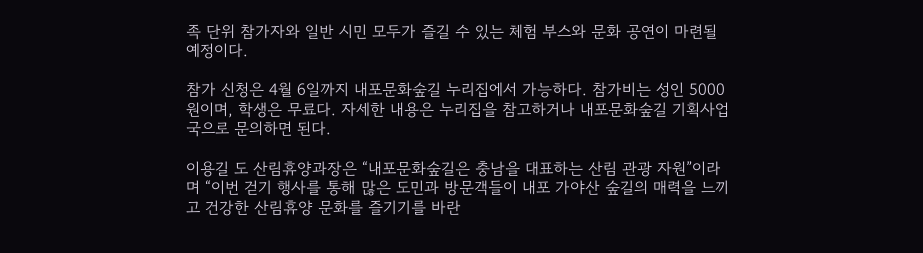족 단위 참가자와 일반 시민 모두가 즐길 수 있는 체험 부스와 문화 공연이 마련될 예정이다.

참가 신청은 4월 6일까지 내포문화숲길 누리집에서 가능하다. 참가비는 성인 5000원이며, 학생은 무료다. 자세한 내용은 누리집을 참고하거나 내포문화숲길 기획사업국으로 문의하면 된다.

이용길 도 산림휴양과장은 “내포문화숲길은 충남을 대표하는 산림 관광 자원”이라며 “이번 걷기 행사를 통해 많은 도민과 방문객들이 내포 가야산 숲길의 매력을 느끼고 건강한 산림휴양 문화를 즐기기를 바란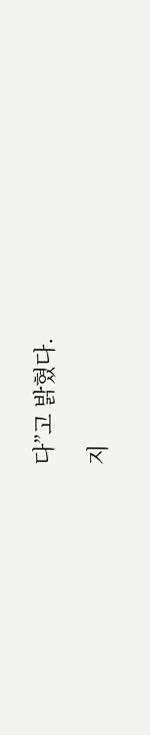다”고 밝혔다.

지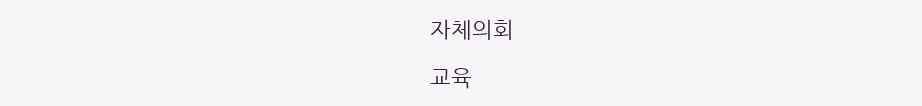자체의회

교육